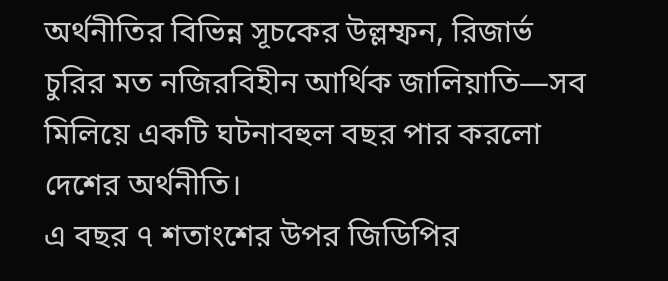অর্থনীতির বিভিন্ন সূচকের উল্লম্ফন, রিজার্ভ চুরির মত নজিরবিহীন আর্থিক জালিয়াতি—সব মিলিয়ে একটি ঘটনাবহুল বছর পার করলো দেশের অর্থনীতি।
এ বছর ৭ শতাংশের উপর জিডিপির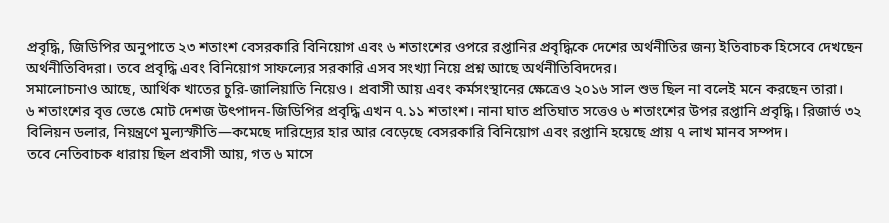প্রবৃদ্ধি, জিডিপির অনুপাতে ২৩ শতাংশ বেসরকারি বিনিয়োগ এবং ৬ শতাংশের ওপরে রপ্তানির প্রবৃদ্ধিকে দেশের অর্থনীতির জন্য ইতিবাচক হিসেবে দেখছেন অর্থনীতিবিদরা। তবে প্রবৃদ্ধি এবং বিনিয়োগ সাফল্যের সরকারি এসব সংখ্যা নিয়ে প্রশ্ন আছে অর্থনীতিবিদদের।
সমালোচনাও আছে, আর্থিক খাতের চুরি-জালিয়াতি নিয়েও। প্রবাসী আয় এবং কর্মসংস্থানের ক্ষেত্রেও ২০১৬ সাল শুভ ছিল না বলেই মনে করছেন তারা।
৬ শতাংশের বৃত্ত ভেঙে মোট দেশজ উৎপাদন-জিডিপির প্রবৃদ্ধি এখন ৭.১১ শতাংশ। নানা ঘাত প্রতিঘাত সত্তেও ৬ শতাংশের উপর রপ্তানি প্রবৃদ্ধি। রিজার্ভ ৩২ বিলিয়ন ডলার, নিয়ন্ত্রণে মুল্যস্ফীতি—কমেছে দারিদ্র্যের হার আর বেড়েছে বেসরকারি বিনিয়োগ এবং রপ্তানি হয়েছে প্রায় ৭ লাখ মানব সম্পদ।
তবে নেতিবাচক ধারায় ছিল প্রবাসী আয়, গত ৬ মাসে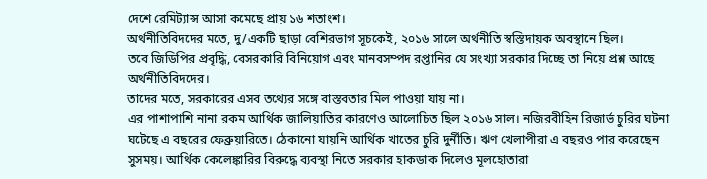দেশে রেমিট্যান্স আসা কমেছে প্রায় ১৬ শতাংশ।
অর্থনীতিবিদদের মতে, দু/একটি ছাড়া বেশিরভাগ সূচকেই, ২০১৬ সালে অর্থনীতি স্বস্তিদায়ক অবস্থানে ছিল।
তবে জিডিপির প্রবৃদ্ধি, বেসরকারি বিনিয়োগ এবং মানবসম্পদ রপ্তানির যে সংখ্যা সরকার দিচ্ছে তা নিয়ে প্রশ্ন আছে অর্থনীতিবিদদের।
তাদের মতে, সরকারের এসব তথ্যের সঙ্গে বাস্তবতার মিল পাওয়া যায় না।
এর পাশাপাশি নানা রকম আর্থিক জালিয়াতির কারণেও আলোচিত ছিল ২০১৬ সাল। নজিরবীহিন রিজার্ভ চুরির ঘটনা ঘটেছে এ বছরের ফেব্রুয়ারিতে। ঠেকানো যায়নি আর্থিক খাতের চুরি দুর্নীতি। ঋণ খেলাপীরা এ বছরও পার করেছেন সুসময়। আর্থিক কেলেঙ্কারির বিরুদ্ধে ব্যবস্থা নিতে সরকার হাকডাক দিলেও মূলহোতারা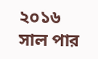২০১৬ সাল পার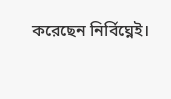করেছেন নির্বিঘ্নেই।